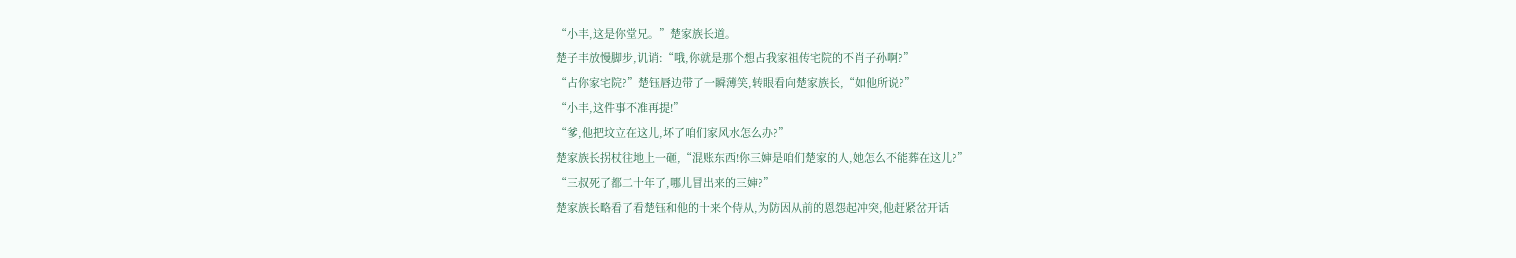“小丰,这是你堂兄。”楚家族长道。
楚子丰放慢脚步,讥诮:“哦,你就是那个想占我家祖传宅院的不肖子孙啊?”
“占你家宅院?”楚钰唇边带了一瞬薄笑,转眼看向楚家族长,“如他所说?”
“小丰,这件事不准再提!”
“爹,他把坟立在这儿,坏了咱们家风水怎么办?”
楚家族长拐杖往地上一砸,“混账东西!你三婶是咱们楚家的人,她怎么不能葬在这儿?”
“三叔死了都二十年了,哪儿冒出来的三婶?”
楚家族长略看了看楚钰和他的十来个侍从,为防因从前的恩怨起冲突,他赶紧岔开话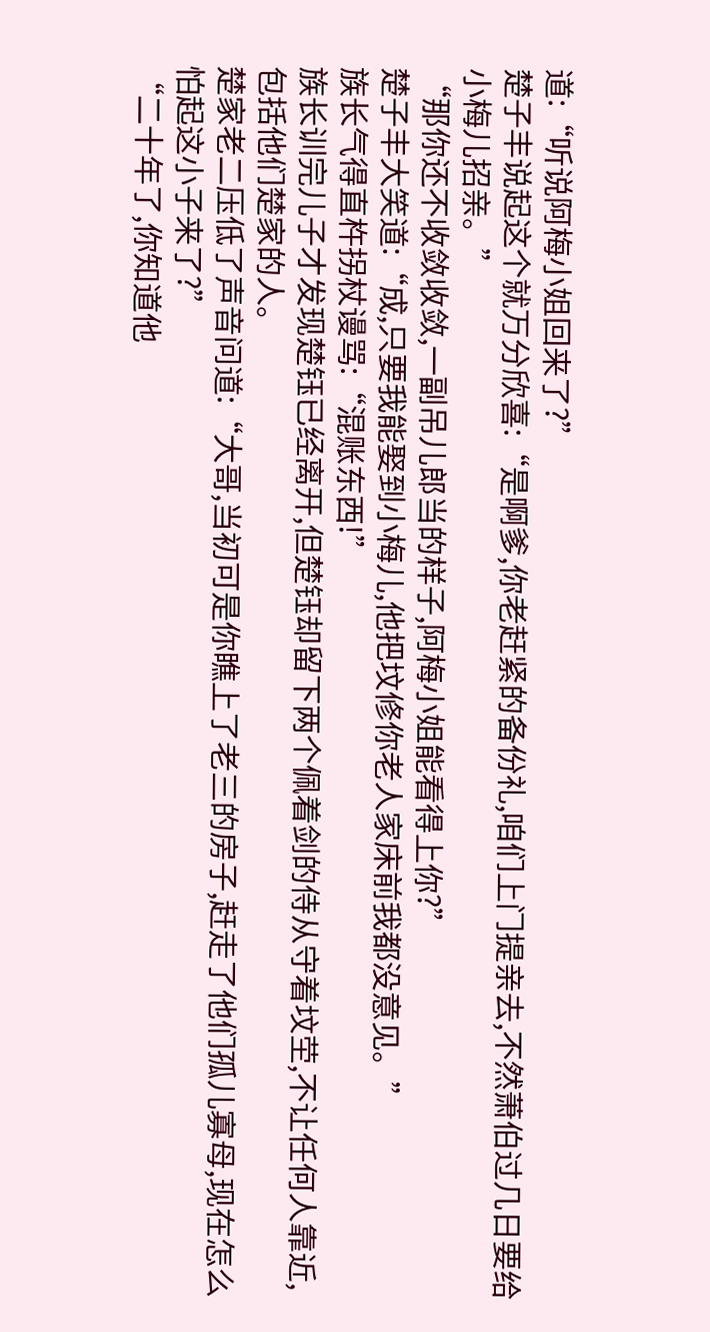道:“听说阿梅小姐回来了?”
楚子丰说起这个就万分欣喜:“是啊爹,你老赶紧的备份礼,咱们上门提亲去,不然萧伯过几日要给小梅儿招亲。”
“那你还不收敛收敛,一副吊儿郎当的样子,阿梅小姐能看得上你?”
楚子丰大笑道:“成,只要我能娶到小梅儿,他把坟修你老人家床前我都没意见。”
族长气得直杵拐杖谩骂:“混账东西!”
族长训完儿子才发现楚钰已经离开,但楚钰却留下两个佩着剑的侍从守着坟茔,不让任何人靠近,包括他们楚家的人。
楚家老二压低了声音问道:“大哥,当初可是你瞧上了老三的房子,赶走了他们孤儿寡母,现在怎么怕起这小子来了?”
“二十年了,你知道他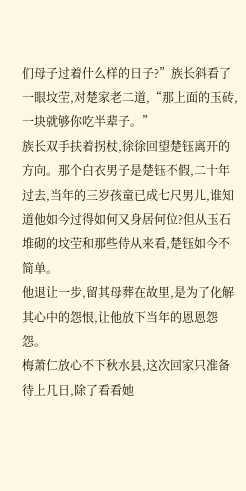们母子过着什么样的日子?”族长斜看了一眼坟茔,对楚家老二道,“那上面的玉砖,一块就够你吃半辈子。”
族长双手扶着拐杖,徐徐回望楚钰离开的方向。那个白衣男子是楚钰不假,二十年过去,当年的三岁孩童已成七尺男儿,谁知道他如今过得如何又身居何位?但从玉石堆砌的坟茔和那些侍从来看,楚钰如今不简单。
他退让一步,留其母葬在故里,是为了化解其心中的怨恨,让他放下当年的恩恩怨怨。
梅萧仁放心不下秋水县,这次回家只准备待上几日,除了看看她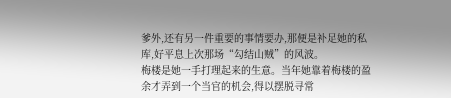爹外,还有另一件重要的事情要办,那便是补足她的私库,好平息上次那场“勾结山贼”的风波。
梅楼是她一手打理起来的生意。当年她靠着梅楼的盈余才弄到一个当官的机会,得以摆脱寻常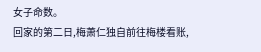女子命数。
回家的第二日,梅萧仁独自前往梅楼看账,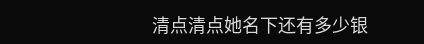清点清点她名下还有多少银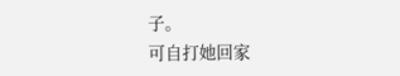子。
可自打她回家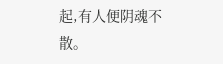起,有人便阴魂不散。